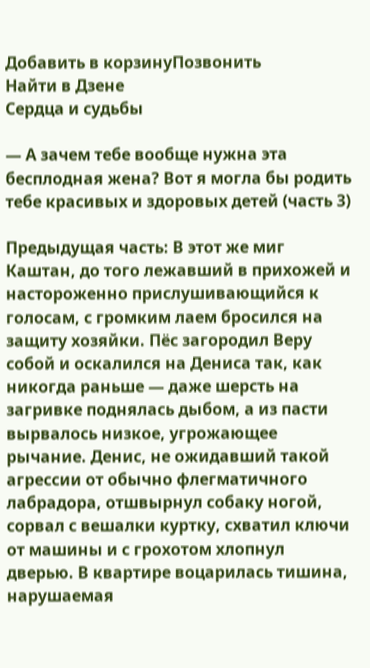Добавить в корзинуПозвонить
Найти в Дзене
Сердца и судьбы

— А зачем тебе вообще нужна эта бесплодная жена? Вот я могла бы родить тебе красивых и здоровых детей (часть 3)

Предыдущая часть: В этот же миг Каштан, до того лежавший в прихожей и настороженно прислушивающийся к голосам, с громким лаем бросился на защиту хозяйки. Пёс загородил Веру собой и оскалился на Дениса так, как никогда раньше — даже шерсть на загривке поднялась дыбом, а из пасти вырвалось низкое, угрожающее рычание. Денис, не ожидавший такой агрессии от обычно флегматичного лабрадора, отшвырнул собаку ногой, сорвал с вешалки куртку, схватил ключи от машины и с грохотом хлопнул дверью. В квартире воцарилась тишина, нарушаемая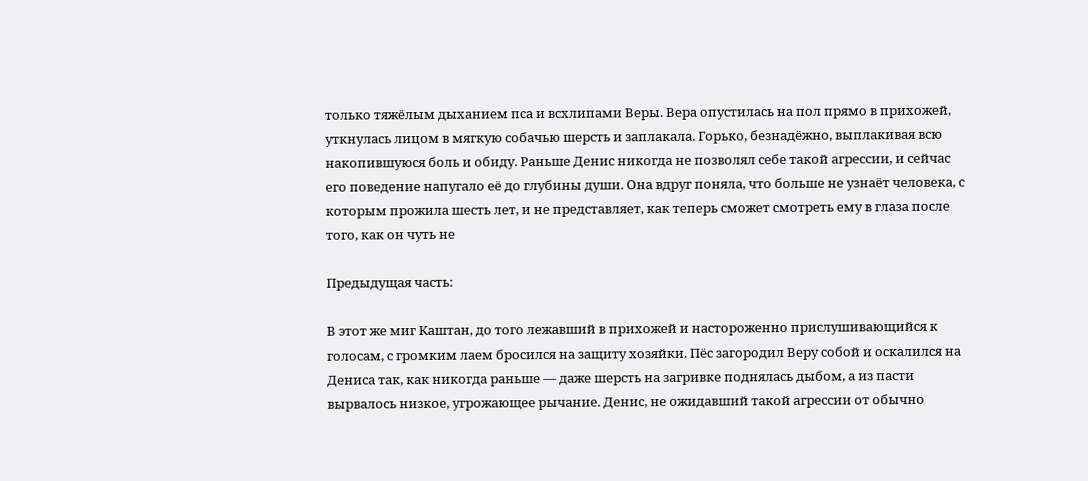только тяжёлым дыханием пса и всхлипами Веры. Вера опустилась на пол прямо в прихожей, уткнулась лицом в мягкую собачью шерсть и заплакала. Горько, безнадёжно, выплакивая всю накопившуюся боль и обиду. Раньше Денис никогда не позволял себе такой агрессии, и сейчас его поведение напугало её до глубины души. Она вдруг поняла, что больше не узнаёт человека, с которым прожила шесть лет, и не представляет, как теперь сможет смотреть ему в глаза после того, как он чуть не

Предыдущая часть:

В этот же миг Каштан, до того лежавший в прихожей и настороженно прислушивающийся к голосам, с громким лаем бросился на защиту хозяйки. Пёс загородил Веру собой и оскалился на Дениса так, как никогда раньше — даже шерсть на загривке поднялась дыбом, а из пасти вырвалось низкое, угрожающее рычание. Денис, не ожидавший такой агрессии от обычно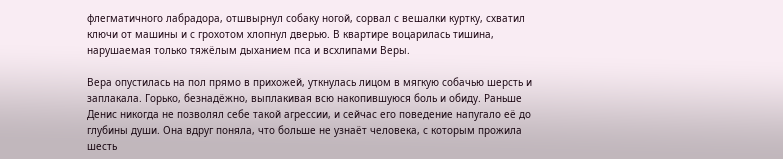флегматичного лабрадора, отшвырнул собаку ногой, сорвал с вешалки куртку, схватил ключи от машины и с грохотом хлопнул дверью. В квартире воцарилась тишина, нарушаемая только тяжёлым дыханием пса и всхлипами Веры.

Вера опустилась на пол прямо в прихожей, уткнулась лицом в мягкую собачью шерсть и заплакала. Горько, безнадёжно, выплакивая всю накопившуюся боль и обиду. Раньше Денис никогда не позволял себе такой агрессии, и сейчас его поведение напугало её до глубины души. Она вдруг поняла, что больше не узнаёт человека, с которым прожила шесть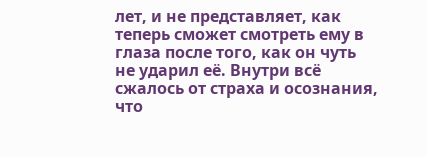лет, и не представляет, как теперь сможет смотреть ему в глаза после того, как он чуть не ударил её. Внутри всё сжалось от страха и осознания, что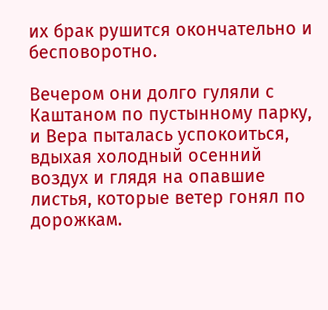их брак рушится окончательно и бесповоротно.

Вечером они долго гуляли с Каштаном по пустынному парку, и Вера пыталась успокоиться, вдыхая холодный осенний воздух и глядя на опавшие листья, которые ветер гонял по дорожкам.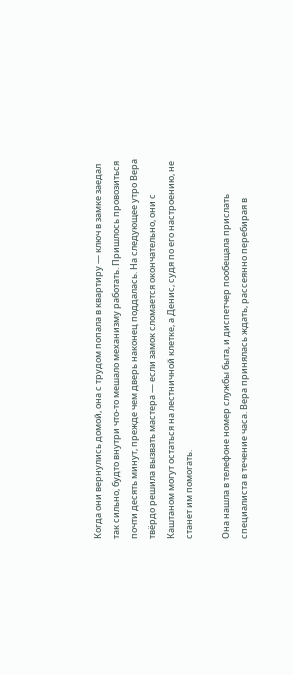Когда они вернулись домой, она с трудом попала в квартиру — ключ в замке заедал так сильно, будто внутри что-то мешало механизму работать. Пришлось провозиться почти десять минут, прежде чем дверь наконец поддалась. На следующее утро Вера твёрдо решила вызвать мастера — если замок сломается окончательно, они с Каштаном могут остаться на лестничной клетке, а Денис, судя по его настроению, не станет им помогать.

Она нашла в телефоне номер службы быта, и диспетчер пообещала прислать специалиста в течение часа. Вера принялась ждать, рассеянно перебирая в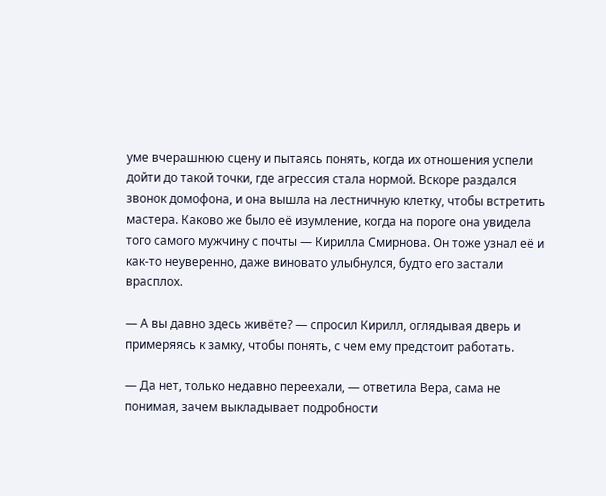уме вчерашнюю сцену и пытаясь понять, когда их отношения успели дойти до такой точки, где агрессия стала нормой. Вскоре раздался звонок домофона, и она вышла на лестничную клетку, чтобы встретить мастера. Каково же было её изумление, когда на пороге она увидела того самого мужчину с почты — Кирилла Смирнова. Он тоже узнал её и как-то неуверенно, даже виновато улыбнулся, будто его застали врасплох.

— А вы давно здесь живёте? — спросил Кирилл, оглядывая дверь и примеряясь к замку, чтобы понять, с чем ему предстоит работать.

— Да нет, только недавно переехали, — ответила Вера, сама не понимая, зачем выкладывает подробности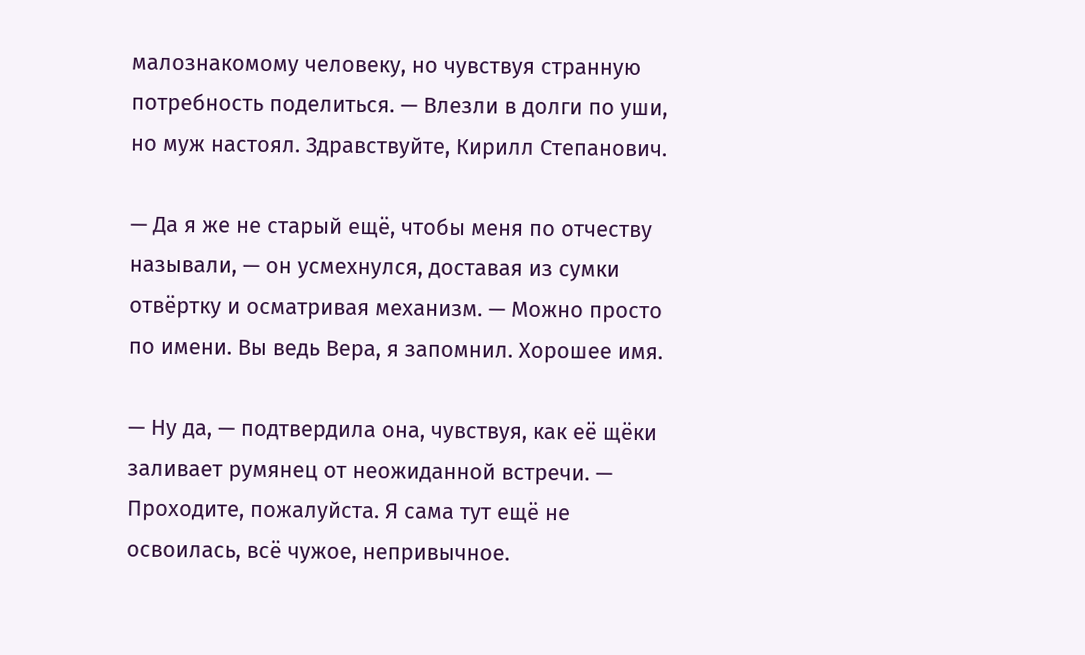малознакомому человеку, но чувствуя странную потребность поделиться. — Влезли в долги по уши, но муж настоял. Здравствуйте, Кирилл Степанович.

— Да я же не старый ещё, чтобы меня по отчеству называли, — он усмехнулся, доставая из сумки отвёртку и осматривая механизм. — Можно просто по имени. Вы ведь Вера, я запомнил. Хорошее имя.

— Ну да, — подтвердила она, чувствуя, как её щёки заливает румянец от неожиданной встречи. — Проходите, пожалуйста. Я сама тут ещё не освоилась, всё чужое, непривычное.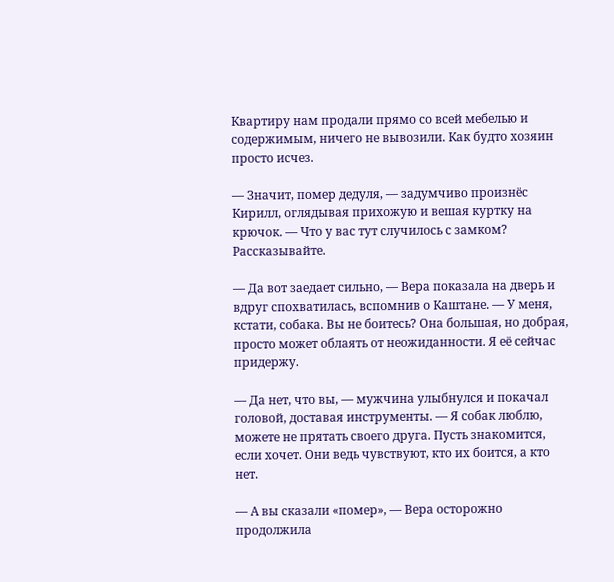Квартиру нам продали прямо со всей мебелью и содержимым, ничего не вывозили. Как будто хозяин просто исчез.

— Значит, помер дедуля, — задумчиво произнёс Кирилл, оглядывая прихожую и вешая куртку на крючок. — Что у вас тут случилось с замком? Рассказывайте.

— Да вот заедает сильно, — Вера показала на дверь и вдруг спохватилась, вспомнив о Каштане. — У меня, кстати, собака. Вы не боитесь? Она большая, но добрая, просто может облаять от неожиданности. Я её сейчас придержу.

— Да нет, что вы, — мужчина улыбнулся и покачал головой, доставая инструменты. — Я собак люблю, можете не прятать своего друга. Пусть знакомится, если хочет. Они ведь чувствуют, кто их боится, а кто нет.

— А вы сказали «помер», — Вера осторожно продолжила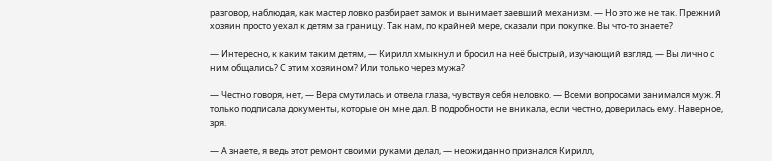разговор, наблюдая, как мастер ловко разбирает замок и вынимает заевший механизм. — Но это же не так. Прежний хозяин просто уехал к детям за границу. Так нам, по крайней мере, сказали при покупке. Вы что-то знаете?

— Интересно, к каким таким детям, — Кирилл хмыкнул и бросил на неё быстрый, изучающий взгляд. — Вы лично с ним общались? С этим хозяином? Или только через мужа?

— Честно говоря, нет, — Вера смутилась и отвела глаза, чувствуя себя неловко. — Всеми вопросами занимался муж. Я только подписала документы, которые он мне дал. В подробности не вникала, если честно, доверилась ему. Наверное, зря.

— А знаете, я ведь этот ремонт своими руками делал, — неожиданно признался Кирилл,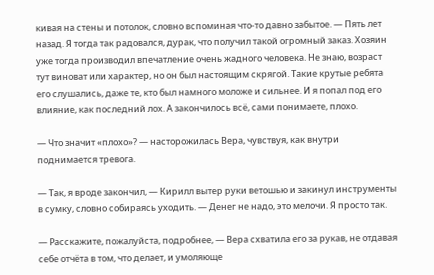кивая на стены и потолок, словно вспоминая что-то давно забытое. — Пять лет назад. Я тогда так радовался, дурак, что получил такой огромный заказ. Хозяин уже тогда производил впечатление очень жадного человека. Не знаю, возраст тут виноват или характер, но он был настоящим скрягой. Такие крутые ребята его слушались, даже те, кто был намного моложе и сильнее. И я попал под его влияние, как последний лох. А закончилось всё, сами понимаете, плохо.

— Что значит «плохо»? — насторожилась Вера, чувствуя, как внутри поднимается тревога.

— Так, я вроде закончил, — Кирилл вытер руки ветошью и закинул инструменты в сумку, словно собираясь уходить. — Денег не надо, это мелочи. Я просто так.

— Расскажите, пожалуйста, подробнее, — Вера схватила его за рукав, не отдавая себе отчёта в том, что делает, и умоляюще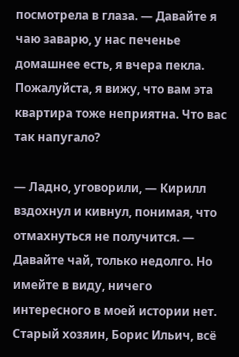посмотрела в глаза. — Давайте я чаю заварю, у нас печенье домашнее есть, я вчера пекла. Пожалуйста, я вижу, что вам эта квартира тоже неприятна. Что вас так напугало?

— Ладно, уговорили, — Кирилл вздохнул и кивнул, понимая, что отмахнуться не получится. — Давайте чай, только недолго. Но имейте в виду, ничего интересного в моей истории нет. Старый хозяин, Борис Ильич, всё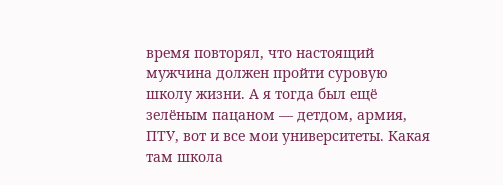время повторял, что настоящий мужчина должен пройти суровую школу жизни. А я тогда был ещё зелёным пацаном — детдом, армия, ПТУ, вот и все мои университеты. Какая там школа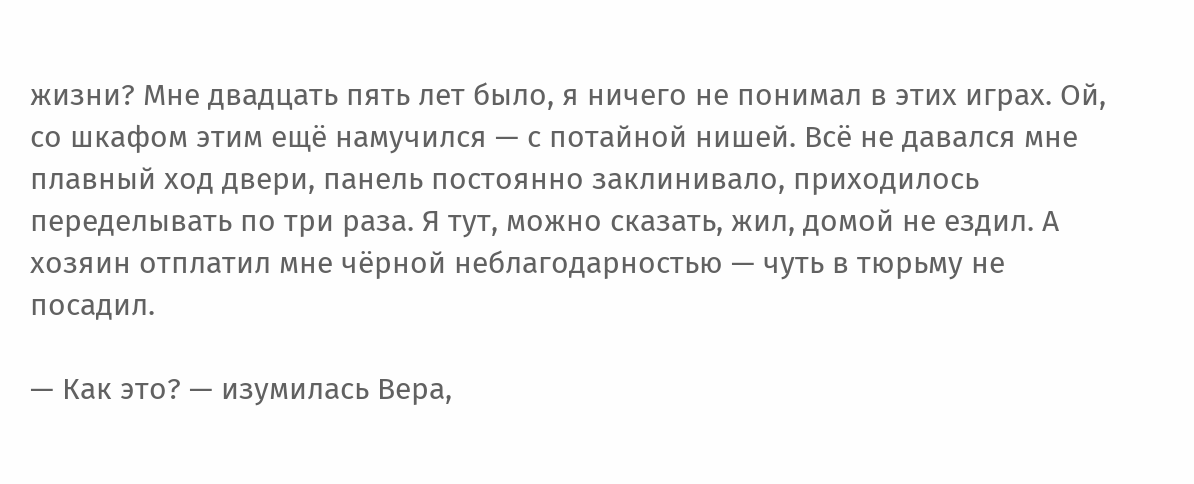жизни? Мне двадцать пять лет было, я ничего не понимал в этих играх. Ой, со шкафом этим ещё намучился — с потайной нишей. Всё не давался мне плавный ход двери, панель постоянно заклинивало, приходилось переделывать по три раза. Я тут, можно сказать, жил, домой не ездил. А хозяин отплатил мне чёрной неблагодарностью — чуть в тюрьму не посадил.

— Как это? — изумилась Вера,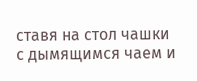ставя на стол чашки с дымящимся чаем и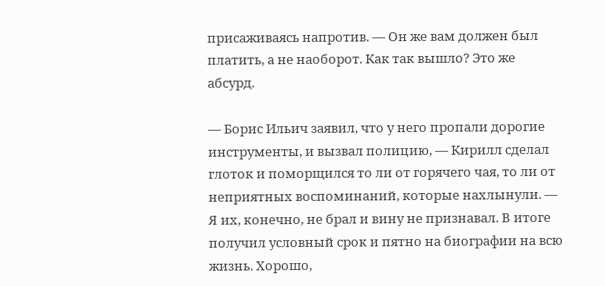присаживаясь напротив. — Он же вам должен был платить, а не наоборот. Как так вышло? Это же абсурд.

— Борис Ильич заявил, что у него пропали дорогие инструменты, и вызвал полицию, — Кирилл сделал глоток и поморщился то ли от горячего чая, то ли от неприятных воспоминаний, которые нахлынули. — Я их, конечно, не брал и вину не признавал. В итоге получил условный срок и пятно на биографии на всю жизнь. Хорошо,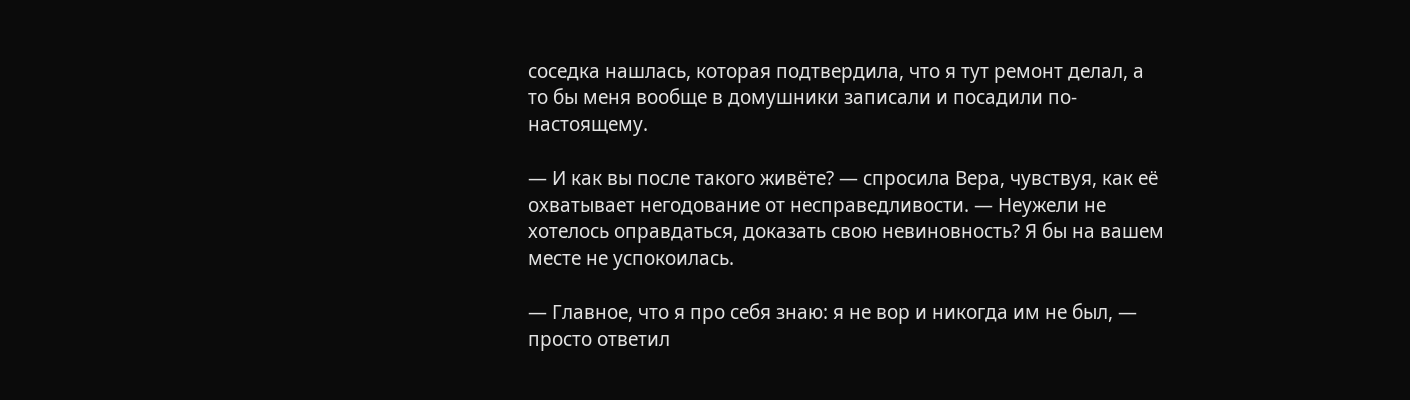соседка нашлась, которая подтвердила, что я тут ремонт делал, а то бы меня вообще в домушники записали и посадили по-настоящему.

— И как вы после такого живёте? — спросила Вера, чувствуя, как её охватывает негодование от несправедливости. — Неужели не хотелось оправдаться, доказать свою невиновность? Я бы на вашем месте не успокоилась.

— Главное, что я про себя знаю: я не вор и никогда им не был, — просто ответил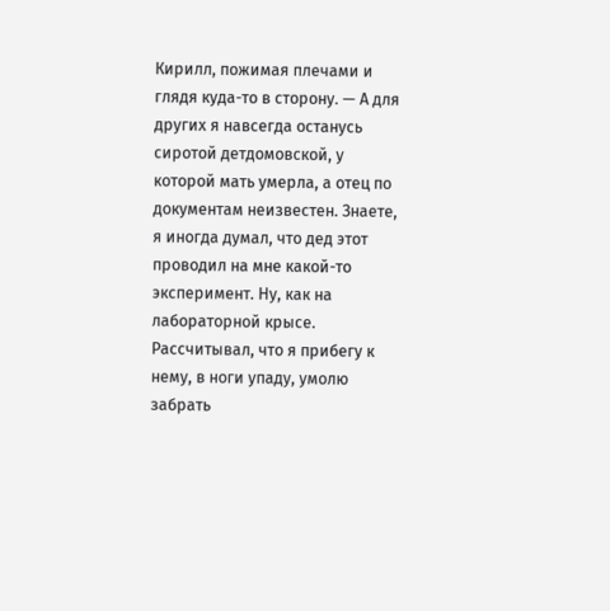Кирилл, пожимая плечами и глядя куда-то в сторону. — А для других я навсегда останусь сиротой детдомовской, у которой мать умерла, а отец по документам неизвестен. Знаете, я иногда думал, что дед этот проводил на мне какой-то эксперимент. Ну, как на лабораторной крысе. Рассчитывал, что я прибегу к нему, в ноги упаду, умолю забрать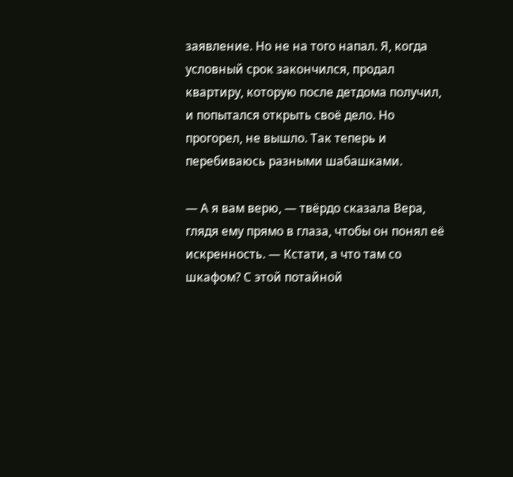заявление. Но не на того напал. Я, когда условный срок закончился, продал квартиру, которую после детдома получил, и попытался открыть своё дело. Но прогорел, не вышло. Так теперь и перебиваюсь разными шабашками.

— А я вам верю, — твёрдо сказала Вера, глядя ему прямо в глаза, чтобы он понял её искренность. — Кстати, а что там со шкафом? С этой потайной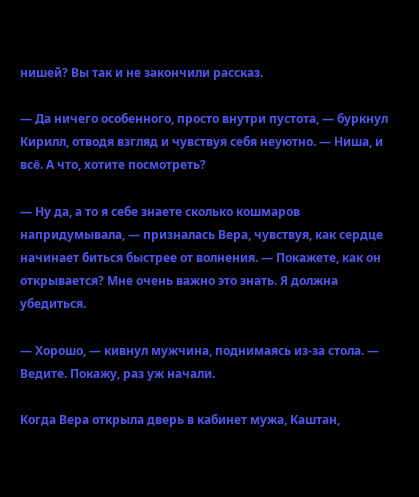нишей? Вы так и не закончили рассказ.

— Да ничего особенного, просто внутри пустота, — буркнул Кирилл, отводя взгляд и чувствуя себя неуютно. — Ниша, и всё. А что, хотите посмотреть?

— Ну да, а то я себе знаете сколько кошмаров напридумывала, — призналась Вера, чувствуя, как сердце начинает биться быстрее от волнения. — Покажете, как он открывается? Мне очень важно это знать. Я должна убедиться.

— Хорошо, — кивнул мужчина, поднимаясь из-за стола. — Ведите. Покажу, раз уж начали.

Когда Вера открыла дверь в кабинет мужа, Каштан,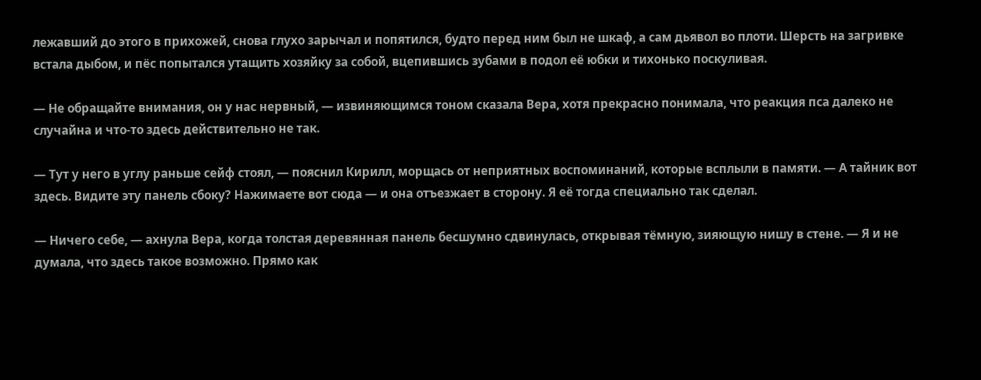лежавший до этого в прихожей, снова глухо зарычал и попятился, будто перед ним был не шкаф, а сам дьявол во плоти. Шерсть на загривке встала дыбом, и пёс попытался утащить хозяйку за собой, вцепившись зубами в подол её юбки и тихонько поскуливая.

— Не обращайте внимания, он у нас нервный, — извиняющимся тоном сказала Вера, хотя прекрасно понимала, что реакция пса далеко не случайна и что-то здесь действительно не так.

— Тут у него в углу раньше сейф стоял, — пояснил Кирилл, морщась от неприятных воспоминаний, которые всплыли в памяти. — А тайник вот здесь. Видите эту панель сбоку? Нажимаете вот сюда — и она отъезжает в сторону. Я её тогда специально так сделал.

— Ничего себе, — ахнула Вера, когда толстая деревянная панель бесшумно сдвинулась, открывая тёмную, зияющую нишу в стене. — Я и не думала, что здесь такое возможно. Прямо как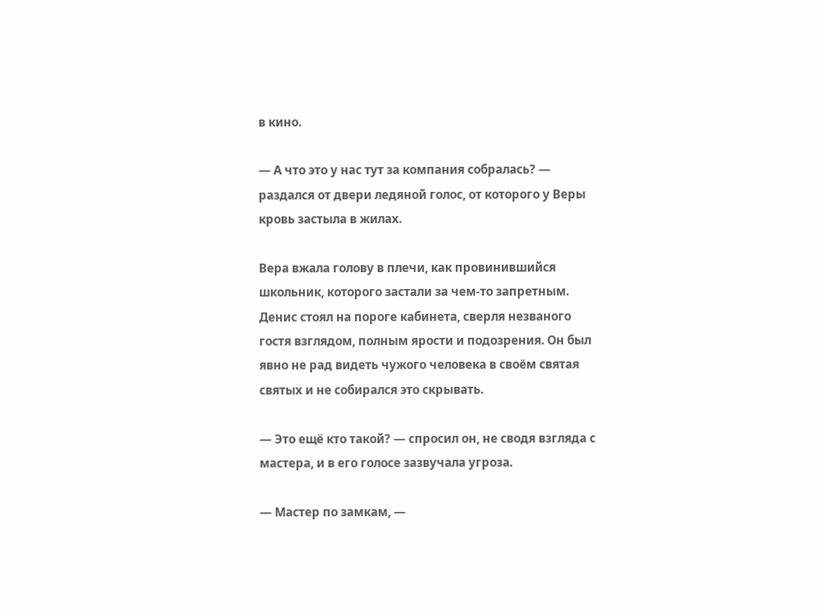в кино.

— А что это у нас тут за компания собралась? — раздался от двери ледяной голос, от которого у Веры кровь застыла в жилах.

Вера вжала голову в плечи, как провинившийся школьник, которого застали за чем-то запретным. Денис стоял на пороге кабинета, сверля незваного гостя взглядом, полным ярости и подозрения. Он был явно не рад видеть чужого человека в своём святая святых и не собирался это скрывать.

— Это ещё кто такой? — спросил он, не сводя взгляда с мастера, и в его голосе зазвучала угроза.

— Мастер по замкам, —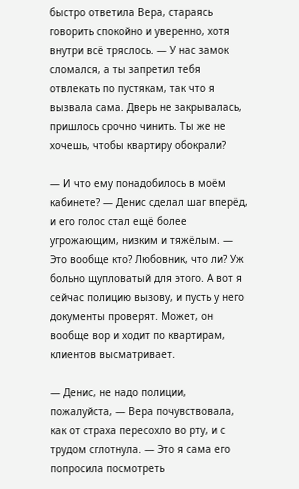быстро ответила Вера, стараясь говорить спокойно и уверенно, хотя внутри всё тряслось. — У нас замок сломался, а ты запретил тебя отвлекать по пустякам, так что я вызвала сама. Дверь не закрывалась, пришлось срочно чинить. Ты же не хочешь, чтобы квартиру обокрали?

— И что ему понадобилось в моём кабинете? — Денис сделал шаг вперёд, и его голос стал ещё более угрожающим, низким и тяжёлым. — Это вообще кто? Любовник, что ли? Уж больно щупловатый для этого. А вот я сейчас полицию вызову, и пусть у него документы проверят. Может, он вообще вор и ходит по квартирам, клиентов высматривает.

— Денис, не надо полиции, пожалуйста, — Вера почувствовала, как от страха пересохло во рту, и с трудом сглотнула. — Это я сама его попросила посмотреть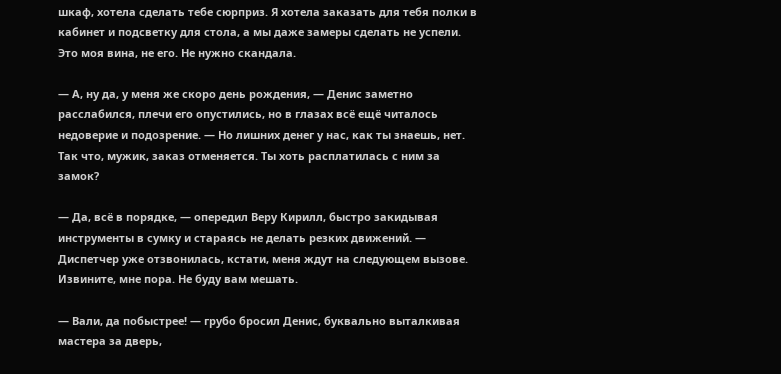шкаф, хотела сделать тебе сюрприз. Я хотела заказать для тебя полки в кабинет и подсветку для стола, а мы даже замеры сделать не успели. Это моя вина, не его. Не нужно скандала.

— А, ну да, у меня же скоро день рождения, — Денис заметно расслабился, плечи его опустились, но в глазах всё ещё читалось недоверие и подозрение. — Но лишних денег у нас, как ты знаешь, нет. Так что, мужик, заказ отменяется. Ты хоть расплатилась с ним за замок?

— Да, всё в порядке, — опередил Веру Кирилл, быстро закидывая инструменты в сумку и стараясь не делать резких движений. — Диспетчер уже отзвонилась, кстати, меня ждут на следующем вызове. Извините, мне пора. Не буду вам мешать.

— Вали, да побыстрее! — грубо бросил Денис, буквально выталкивая мастера за дверь,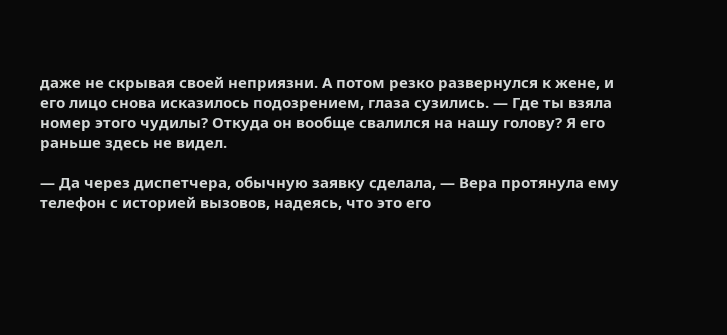даже не скрывая своей неприязни. А потом резко развернулся к жене, и его лицо снова исказилось подозрением, глаза сузились. — Где ты взяла номер этого чудилы? Откуда он вообще свалился на нашу голову? Я его раньше здесь не видел.

— Да через диспетчера, обычную заявку сделала, — Вера протянула ему телефон с историей вызовов, надеясь, что это его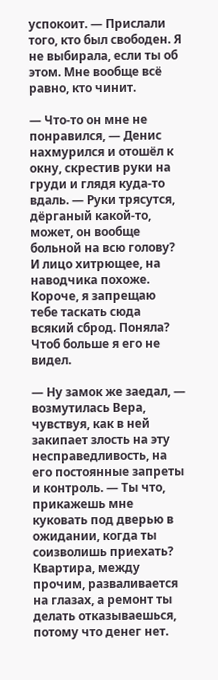успокоит. — Прислали того, кто был свободен. Я не выбирала, если ты об этом. Мне вообще всё равно, кто чинит.

— Что-то он мне не понравился, — Денис нахмурился и отошёл к окну, скрестив руки на груди и глядя куда-то вдаль. — Руки трясутся, дёрганый какой-то, может, он вообще больной на всю голову? И лицо хитрющее, на наводчика похоже. Короче, я запрещаю тебе таскать сюда всякий сброд. Поняла? Чтоб больше я его не видел.

— Ну замок же заедал, — возмутилась Вера, чувствуя, как в ней закипает злость на эту несправедливость, на его постоянные запреты и контроль. — Ты что, прикажешь мне куковать под дверью в ожидании, когда ты соизволишь приехать? Квартира, между прочим, разваливается на глазах, а ремонт ты делать отказываешься, потому что денег нет.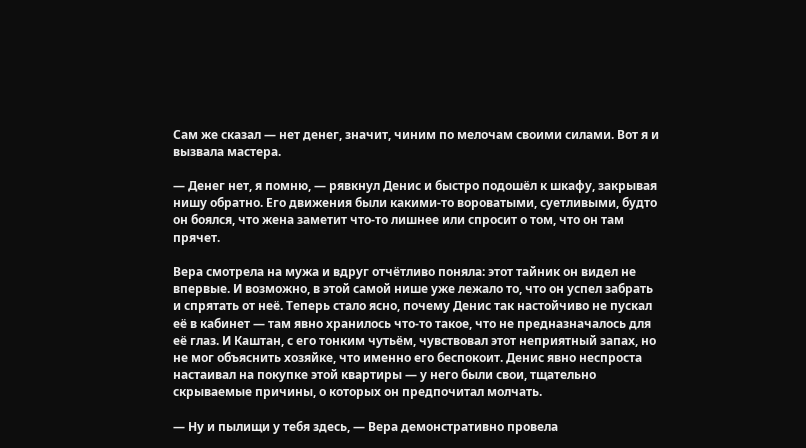Сам же сказал — нет денег, значит, чиним по мелочам своими силами. Вот я и вызвала мастера.

— Денег нет, я помню, — рявкнул Денис и быстро подошёл к шкафу, закрывая нишу обратно. Его движения были какими-то вороватыми, суетливыми, будто он боялся, что жена заметит что-то лишнее или спросит о том, что он там прячет.

Вера смотрела на мужа и вдруг отчётливо поняла: этот тайник он видел не впервые. И возможно, в этой самой нише уже лежало то, что он успел забрать и спрятать от неё. Теперь стало ясно, почему Денис так настойчиво не пускал её в кабинет — там явно хранилось что-то такое, что не предназначалось для её глаз. И Каштан, с его тонким чутьём, чувствовал этот неприятный запах, но не мог объяснить хозяйке, что именно его беспокоит. Денис явно неспроста настаивал на покупке этой квартиры — у него были свои, тщательно скрываемые причины, о которых он предпочитал молчать.

— Ну и пылищи у тебя здесь, — Вера демонстративно провела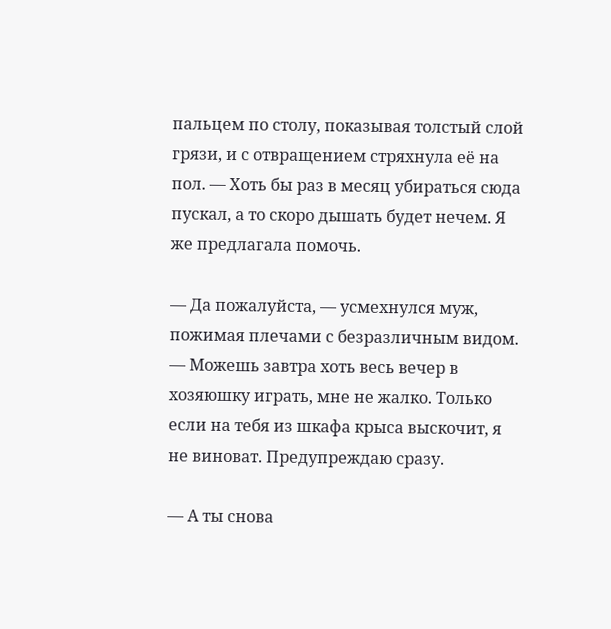пальцем по столу, показывая толстый слой грязи, и с отвращением стряхнула её на пол. — Хоть бы раз в месяц убираться сюда пускал, а то скоро дышать будет нечем. Я же предлагала помочь.

— Да пожалуйста, — усмехнулся муж, пожимая плечами с безразличным видом. — Можешь завтра хоть весь вечер в хозяюшку играть, мне не жалко. Только если на тебя из шкафа крыса выскочит, я не виноват. Предупреждаю сразу.

— А ты снова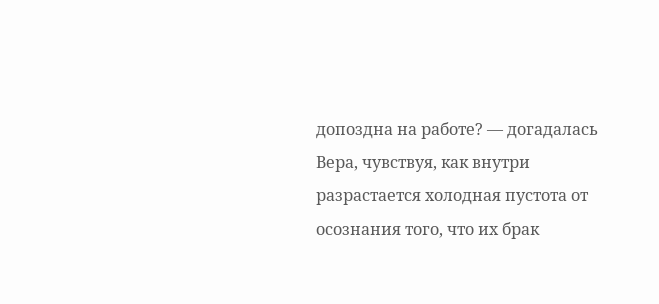допоздна на работе? — догадалась Вера, чувствуя, как внутри разрастается холодная пустота от осознания того, что их брак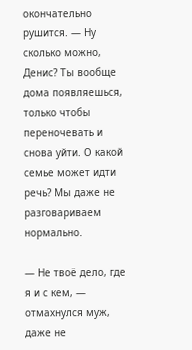окончательно рушится. — Ну сколько можно, Денис? Ты вообще дома появляешься, только чтобы переночевать и снова уйти. О какой семье может идти речь? Мы даже не разговариваем нормально.

— Не твоё дело, где я и с кем, — отмахнулся муж, даже не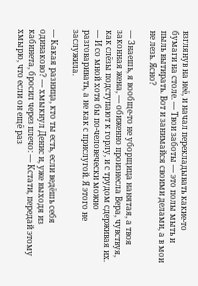взглянув на неё, и начал перекладывать какие-то бумаги на столе. — Твои заботы — это полы мыть и пыль вытирать. Вот и занимайся своими делами, а в мои не лезь. Ясно?

— Знаешь, я вообще-то не уборщица нанятая, а твоя законная жена, — обиженно произнесла Вера, чувствуя, как слёзы подступают к горлу, и с трудом сдерживая их. — И со мной хотя бы по-человечески можно разговаривать, а не как с прислугой. Я этого не заслужила.

— Какая разница, кто ты есть, если ведёшь себя одинаково? — хмыкнул Денис и, уже выходя из кабинета, бросил через плечо: — Кстати, передай этому хмырю, что если он ещё раз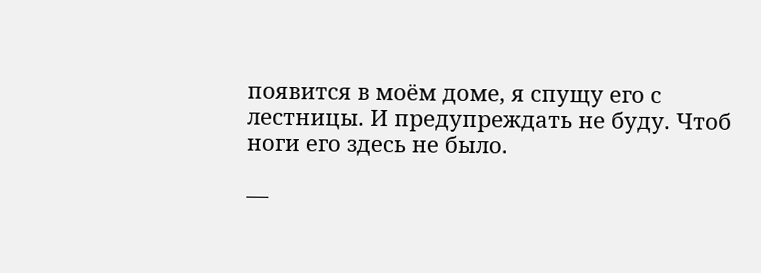появится в моём доме, я спущу его с лестницы. И предупреждать не буду. Чтоб ноги его здесь не было.

—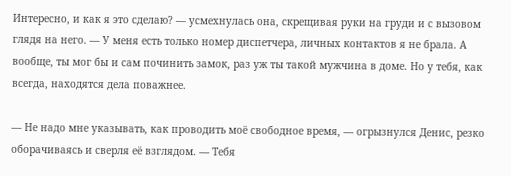Интересно, и как я это сделаю? — усмехнулась она, скрещивая руки на груди и с вызовом глядя на него. — У меня есть только номер диспетчера, личных контактов я не брала. А вообще, ты мог бы и сам починить замок, раз уж ты такой мужчина в доме. Но у тебя, как всегда, находятся дела поважнее.

— Не надо мне указывать, как проводить моё свободное время, — огрызнулся Денис, резко оборачиваясь и сверля её взглядом. — Тебя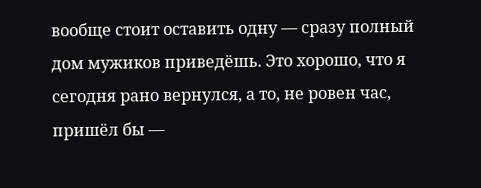вообще стоит оставить одну — сразу полный дом мужиков приведёшь. Это хорошо, что я сегодня рано вернулся, а то, не ровен час, пришёл бы —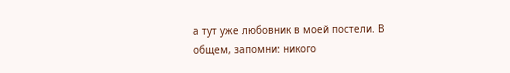а тут уже любовник в моей постели. В общем, запомни: никого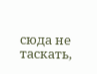сюда не таскать,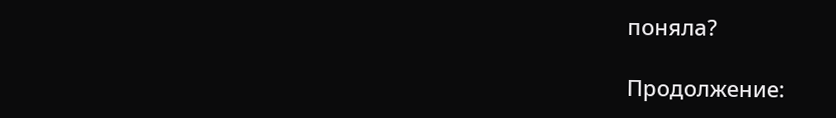поняла?

Продолжение: